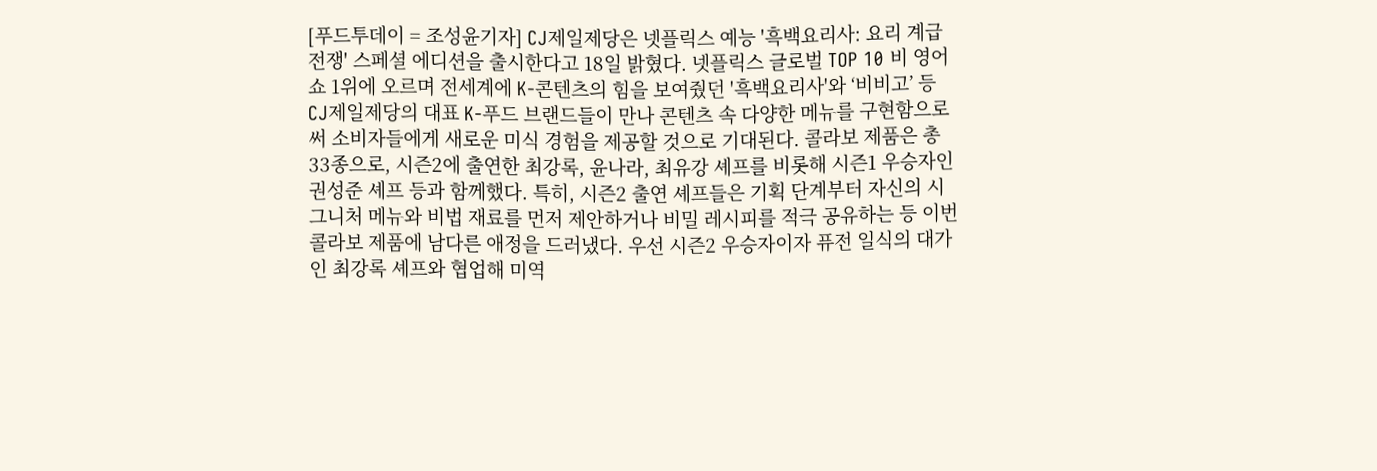[푸드투데이 = 조성윤기자] CJ제일제당은 넷플릭스 예능 '흑백요리사: 요리 계급 전쟁' 스페셜 에디션을 출시한다고 18일 밝혔다. 넷플릭스 글로벌 TOP 10 비 영어쇼 1위에 오르며 전세계에 K-콘텐츠의 힘을 보여줬던 '흑백요리사'와 ‘비비고’ 등 CJ제일제당의 대표 K-푸드 브랜드들이 만나 콘텐츠 속 다양한 메뉴를 구현함으로써 소비자들에게 새로운 미식 경험을 제공할 것으로 기대된다. 콜라보 제품은 총 33종으로, 시즌2에 출연한 최강록, 윤나라, 최유강 셰프를 비롯해 시즌1 우승자인 권성준 셰프 등과 함께했다. 특히, 시즌2 출연 셰프들은 기획 단계부터 자신의 시그니처 메뉴와 비법 재료를 먼저 제안하거나 비밀 레시피를 적극 공유하는 등 이번 콜라보 제품에 남다른 애정을 드러냈다. 우선 시즌2 우승자이자 퓨전 일식의 대가인 최강록 셰프와 협업해 미역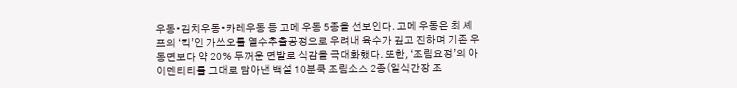우동•김치우동•카레우동 등 고메 우동 5종을 선보인다. 고메 우동은 최 셰프의 ‘킥’인 가쓰오를 열수추출공정으로 우려내 육수가 깊고 진하며 기존 우동면보다 약 20% 두꺼운 면발로 식감을 극대화했다. 또한, ‘조림요정’의 아이덴티티를 그대로 담아낸 백설 10분쿡 조림소스 2종(일식간장 조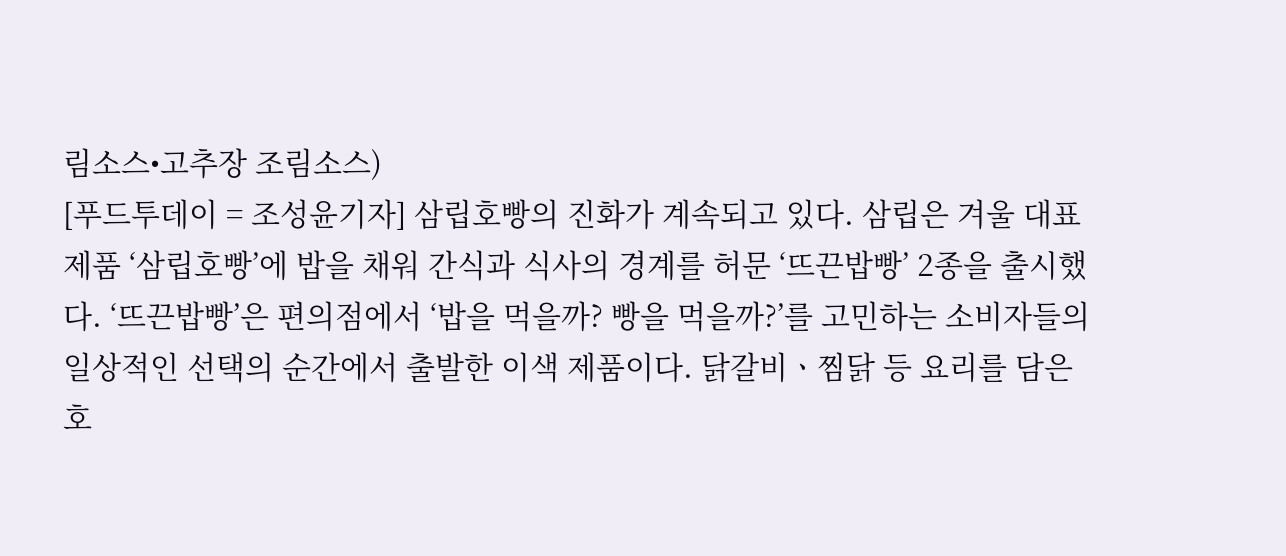림소스•고추장 조림소스)
[푸드투데이 = 조성윤기자] 삼립호빵의 진화가 계속되고 있다. 삼립은 겨울 대표 제품 ‘삼립호빵’에 밥을 채워 간식과 식사의 경계를 허문 ‘뜨끈밥빵’ 2종을 출시했다. ‘뜨끈밥빵’은 편의점에서 ‘밥을 먹을까? 빵을 먹을까?’를 고민하는 소비자들의 일상적인 선택의 순간에서 출발한 이색 제품이다. 닭갈비ㆍ찜닭 등 요리를 담은 호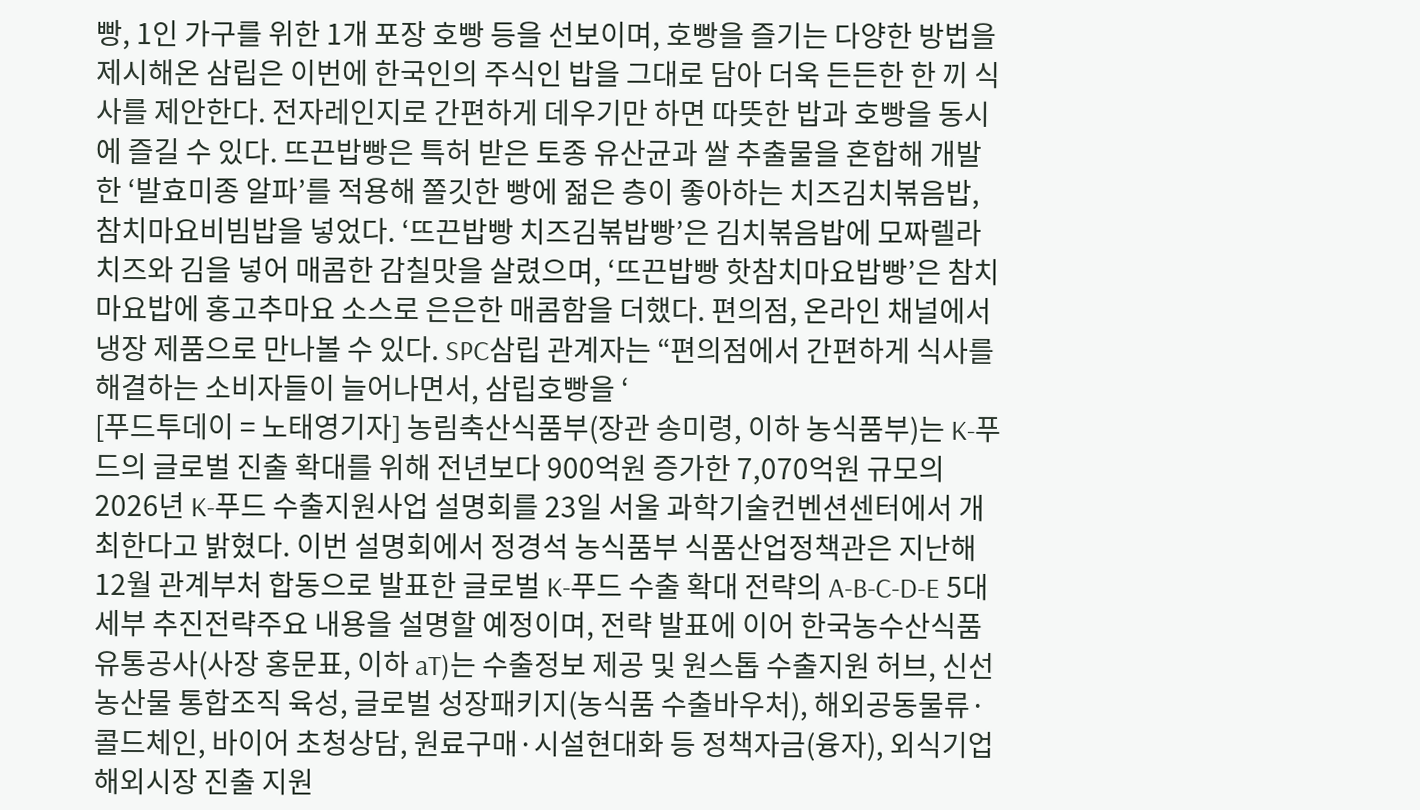빵, 1인 가구를 위한 1개 포장 호빵 등을 선보이며, 호빵을 즐기는 다양한 방법을 제시해온 삼립은 이번에 한국인의 주식인 밥을 그대로 담아 더욱 든든한 한 끼 식사를 제안한다. 전자레인지로 간편하게 데우기만 하면 따뜻한 밥과 호빵을 동시에 즐길 수 있다. 뜨끈밥빵은 특허 받은 토종 유산균과 쌀 추출물을 혼합해 개발한 ‘발효미종 알파’를 적용해 쫄깃한 빵에 젊은 층이 좋아하는 치즈김치볶음밥, 참치마요비빔밥을 넣었다. ‘뜨끈밥빵 치즈김볶밥빵’은 김치볶음밥에 모짜렐라 치즈와 김을 넣어 매콤한 감칠맛을 살렸으며, ‘뜨끈밥빵 핫참치마요밥빵’은 참치마요밥에 홍고추마요 소스로 은은한 매콤함을 더했다. 편의점, 온라인 채널에서 냉장 제품으로 만나볼 수 있다. SPC삼립 관계자는 “편의점에서 간편하게 식사를 해결하는 소비자들이 늘어나면서, 삼립호빵을 ‘
[푸드투데이 = 노태영기자] 농림축산식품부(장관 송미령, 이하 농식품부)는 K-푸드의 글로벌 진출 확대를 위해 전년보다 900억원 증가한 7,070억원 규모의 2026년 K-푸드 수출지원사업 설명회를 23일 서울 과학기술컨벤션센터에서 개최한다고 밝혔다. 이번 설명회에서 정경석 농식품부 식품산업정책관은 지난해 12월 관계부처 합동으로 발표한 글로벌 K-푸드 수출 확대 전략의 A-B-C-D-E 5대 세부 추진전략주요 내용을 설명할 예정이며, 전략 발표에 이어 한국농수산식품유통공사(사장 홍문표, 이하 aT)는 수출정보 제공 및 원스톱 수출지원 허브, 신선농산물 통합조직 육성, 글로벌 성장패키지(농식품 수출바우처), 해외공동물류·콜드체인, 바이어 초청상담, 원료구매·시설현대화 등 정책자금(융자), 외식기업 해외시장 진출 지원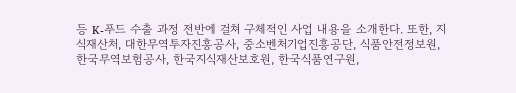등 K-푸드 수출 과정 전반에 걸쳐 구체적인 사업 내용을 소개한다. 또한, 지식재산처, 대한무역투자진흥공사, 중소벤처기업진흥공단, 식품안전정보원, 한국무역보험공사, 한국지식재산보호원, 한국식품연구원,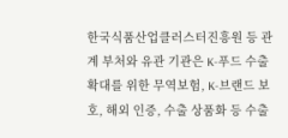한국식품산업클러스터진흥원 등 관계 부처와 유관 기관은 K-푸드 수출 확대를 위한 무역보험, K-브랜드 보호, 해외 인증, 수출 상품화 등 수출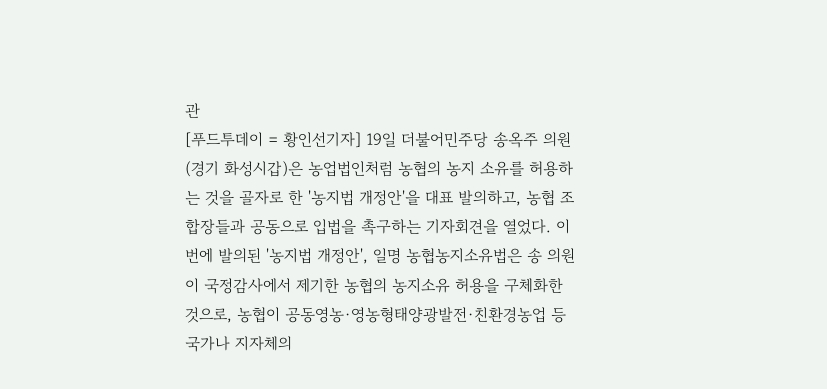관
[푸드투데이 = 황인선기자] 19일 더불어민주당 송옥주 의원(경기 화성시갑)은 농업법인처럼 농협의 농지 소유를 허용하는 것을 골자로 한 '농지법 개정안'을 대표 발의하고, 농협 조합장들과 공동으로 입법을 촉구하는 기자회견을 열었다. 이번에 발의된 '농지법 개정안', 일명 농협농지소유법은 송 의원이 국정감사에서 제기한 농협의 농지소유 허용을 구체화한 것으로, 농협이 공동영농·영농형태양광발전·친환경농업 등 국가나 지자체의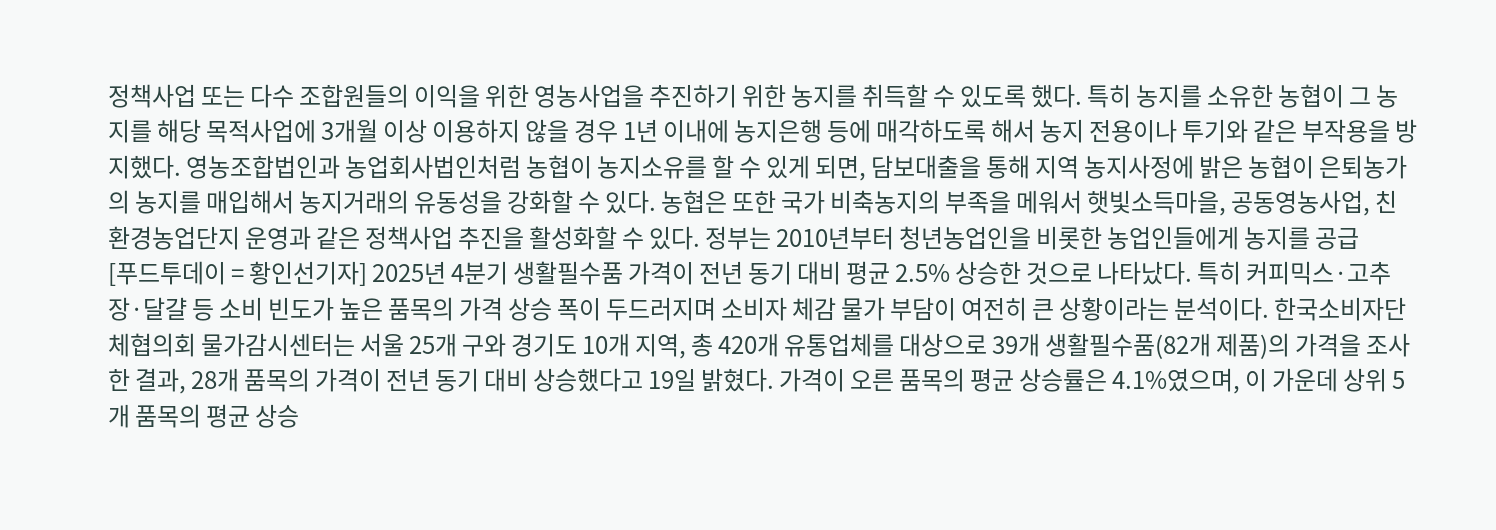정책사업 또는 다수 조합원들의 이익을 위한 영농사업을 추진하기 위한 농지를 취득할 수 있도록 했다. 특히 농지를 소유한 농협이 그 농지를 해당 목적사업에 3개월 이상 이용하지 않을 경우 1년 이내에 농지은행 등에 매각하도록 해서 농지 전용이나 투기와 같은 부작용을 방지했다. 영농조합법인과 농업회사법인처럼 농협이 농지소유를 할 수 있게 되면, 담보대출을 통해 지역 농지사정에 밝은 농협이 은퇴농가의 농지를 매입해서 농지거래의 유동성을 강화할 수 있다. 농협은 또한 국가 비축농지의 부족을 메워서 햇빛소득마을, 공동영농사업, 친환경농업단지 운영과 같은 정책사업 추진을 활성화할 수 있다. 정부는 2010년부터 청년농업인을 비롯한 농업인들에게 농지를 공급
[푸드투데이 = 황인선기자] 2025년 4분기 생활필수품 가격이 전년 동기 대비 평균 2.5% 상승한 것으로 나타났다. 특히 커피믹스·고추장·달걀 등 소비 빈도가 높은 품목의 가격 상승 폭이 두드러지며 소비자 체감 물가 부담이 여전히 큰 상황이라는 분석이다. 한국소비자단체협의회 물가감시센터는 서울 25개 구와 경기도 10개 지역, 총 420개 유통업체를 대상으로 39개 생활필수품(82개 제품)의 가격을 조사한 결과, 28개 품목의 가격이 전년 동기 대비 상승했다고 19일 밝혔다. 가격이 오른 품목의 평균 상승률은 4.1%였으며, 이 가운데 상위 5개 품목의 평균 상승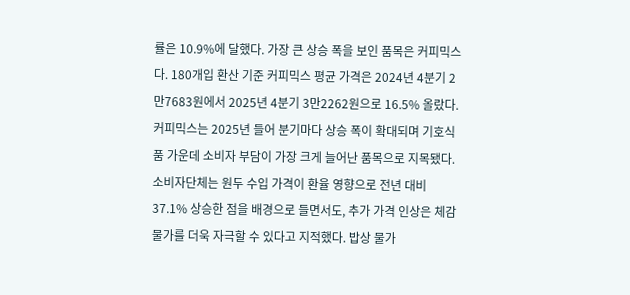률은 10.9%에 달했다. 가장 큰 상승 폭을 보인 품목은 커피믹스다. 180개입 환산 기준 커피믹스 평균 가격은 2024년 4분기 2만7683원에서 2025년 4분기 3만2262원으로 16.5% 올랐다. 커피믹스는 2025년 들어 분기마다 상승 폭이 확대되며 기호식품 가운데 소비자 부담이 가장 크게 늘어난 품목으로 지목됐다. 소비자단체는 원두 수입 가격이 환율 영향으로 전년 대비 37.1% 상승한 점을 배경으로 들면서도, 추가 가격 인상은 체감 물가를 더욱 자극할 수 있다고 지적했다. 밥상 물가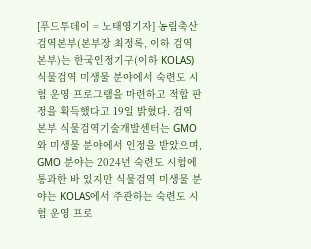[푸드투데이 = 노태영기자] 농림축산검역본부(본부장 최정록, 이하 검역본부)는 한국인정기구(이하 KOLAS) 식물검역 미생물 분야에서 숙련도 시험 운영 프로그램을 마련하고 적합 판정을 획득했다고 19일 밝혔다. 검역본부 식물검역기술개발센터는 GMO와 미생물 분야에서 인정을 받았으며, GMO 분야는 2024년 숙련도 시험에 통과한 바 있지만 식물검역 미생물 분야는 KOLAS에서 주관하는 숙련도 시험 운영 프로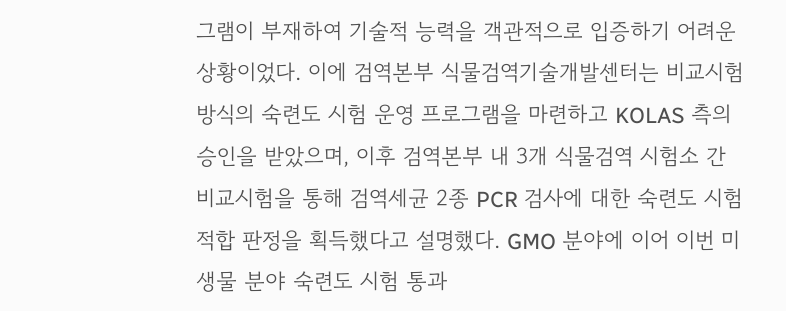그램이 부재하여 기술적 능력을 객관적으로 입증하기 어려운 상황이었다. 이에 검역본부 식물검역기술개발센터는 비교시험 방식의 숙련도 시험 운영 프로그램을 마련하고 KOLAS 측의 승인을 받았으며, 이후 검역본부 내 3개 식물검역 시험소 간 비교시험을 통해 검역세균 2종 PCR 검사에 대한 숙련도 시험 적합 판정을 획득했다고 설명했다. GMO 분야에 이어 이번 미생물 분야 숙련도 시험 통과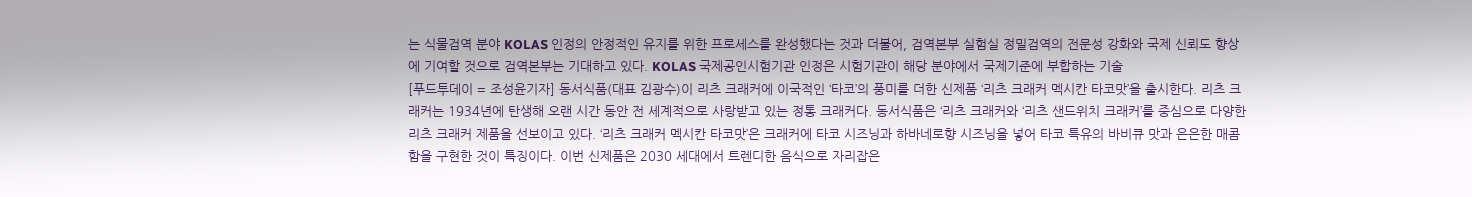는 식물검역 분야 KOLAS 인정의 안정적인 유지를 위한 프로세스를 완성했다는 것과 더불어, 검역본부 실험실 정밀검역의 전문성 강화와 국제 신뢰도 향상에 기여할 것으로 검역본부는 기대하고 있다. KOLAS 국제공인시험기관 인정은 시험기관이 해당 분야에서 국제기준에 부합하는 기술
[푸드투데이 = 조성윤기자] 동서식품(대표 김광수)이 리츠 크래커에 이국적인 ‘타코’의 풍미를 더한 신제품 ‘리츠 크래커 멕시칸 타코맛’을 출시한다. 리츠 크래커는 1934년에 탄생해 오랜 시간 동안 전 세계적으로 사랑받고 있는 정통 크래커다. 동서식품은 ‘리츠 크래커와 ‘리츠 샌드위치 크래커’를 중심으로 다양한 리츠 크래커 제품을 선보이고 있다. ‘리츠 크래커 멕시칸 타코맛’은 크래커에 타코 시즈닝과 하바네로향 시즈닝을 넣어 타코 특유의 바비큐 맛과 은은한 매콤함을 구현한 것이 특징이다. 이번 신제품은 2030 세대에서 트렌디한 음식으로 자리잡은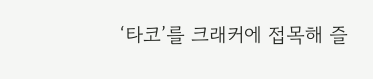‘타코’를 크래커에 접목해 즐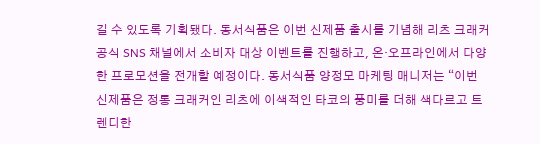길 수 있도록 기획됐다. 동서식품은 이번 신제품 출시를 기념해 리츠 크래커 공식 SNS 채널에서 소비자 대상 이벤트를 진행하고, 온·오프라인에서 다양한 프로모션을 전개할 예정이다. 동서식품 양정모 마케팅 매니저는 “이번 신제품은 정통 크래커인 리츠에 이색적인 타코의 풍미를 더해 색다르고 트렌디한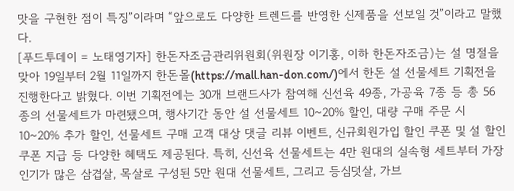맛을 구현한 점이 특징”이라며 “앞으로도 다양한 트렌드를 반영한 신제품을 선보일 것”이라고 말했다.
[푸드투데이 = 노태영기자] 한돈자조금관리위원회(위원장 이기홍, 이하 한돈자조금)는 설 명절을 맞아 19일부터 2월 11일까지 한돈몰(https://mall.han-don.com/)에서 한돈 설 선물세트 기획전을 진행한다고 밝혔다. 이번 기획전에는 30개 브랜드사가 참여해 신선육 49종, 가공육 7종 등 총 56종의 선물세트가 마련됐으며, 행사기간 동안 설 선물세트 10~20% 할인, 대량 구매 주문 시 10~20% 추가 할인, 선물세트 구매 고객 대상 댓글 리뷰 이벤트, 신규회원가입 할인 쿠폰 및 설 할인 쿠폰 지급 등 다양한 혜택도 제공된다. 특히, 신선육 선물세트는 4만 원대의 실속형 세트부터 가장 인기가 많은 삼겹살, 목살로 구성된 5만 원대 선물세트, 그리고 등심덧살, 가브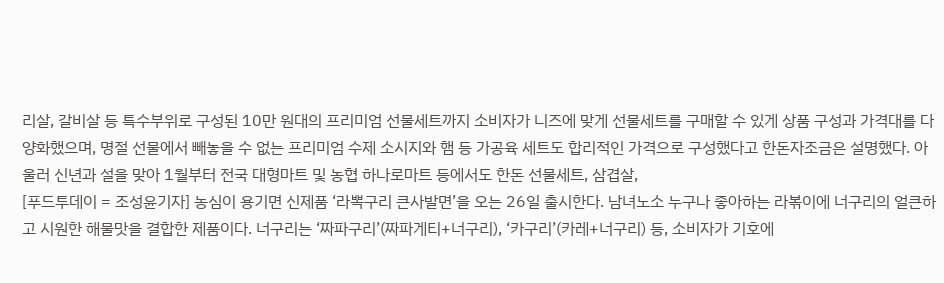리살, 갈비살 등 특수부위로 구성된 10만 원대의 프리미엄 선물세트까지 소비자가 니즈에 맞게 선물세트를 구매할 수 있게 상품 구성과 가격대를 다양화했으며, 명절 선물에서 빼놓을 수 없는 프리미엄 수제 소시지와 햄 등 가공육 세트도 합리적인 가격으로 구성했다고 한돈자조금은 설명했다. 아울러 신년과 설을 맞아 1월부터 전국 대형마트 및 농협 하나로마트 등에서도 한돈 선물세트, 삼겹살,
[푸드투데이 = 조성윤기자] 농심이 용기면 신제품 ‘라뽁구리 큰사발면’을 오는 26일 출시한다. 남녀노소 누구나 좋아하는 라볶이에 너구리의 얼큰하고 시원한 해물맛을 결합한 제품이다. 너구리는 ‘짜파구리’(짜파게티+너구리), ‘카구리’(카레+너구리) 등, 소비자가 기호에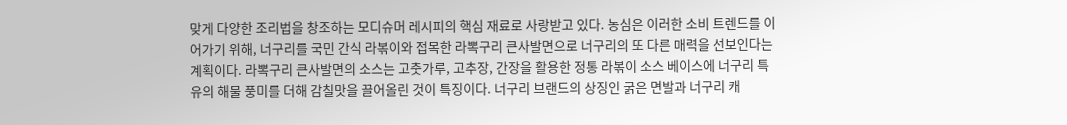맞게 다양한 조리법을 창조하는 모디슈머 레시피의 핵심 재료로 사랑받고 있다. 농심은 이러한 소비 트렌드를 이어가기 위해, 너구리를 국민 간식 라볶이와 접목한 라뽁구리 큰사발면으로 너구리의 또 다른 매력을 선보인다는 계획이다. 라뽁구리 큰사발면의 소스는 고춧가루, 고추장, 간장을 활용한 정통 라볶이 소스 베이스에 너구리 특유의 해물 풍미를 더해 감칠맛을 끌어올린 것이 특징이다. 너구리 브랜드의 상징인 굵은 면발과 너구리 캐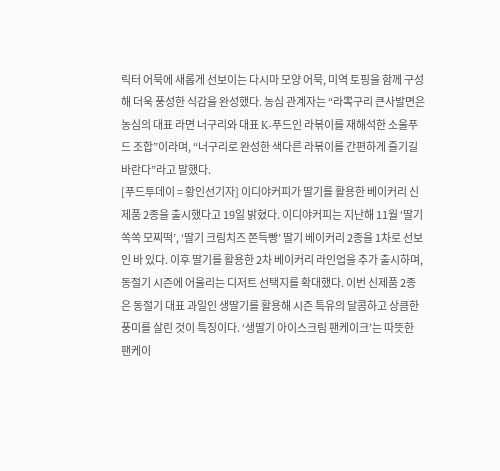릭터 어묵에 새롭게 선보이는 다시마 모양 어묵, 미역 토핑을 함께 구성해 더욱 풍성한 식감을 완성했다. 농심 관계자는 “라뽁구리 큰사발면은 농심의 대표 라면 너구리와 대표 K-푸드인 라볶이를 재해석한 소울푸드 조합”이라며, “너구리로 완성한 색다른 라볶이를 간편하게 즐기길 바란다”라고 말했다.
[푸드투데이 = 황인선기자] 이디야커피가 딸기를 활용한 베이커리 신제품 2종을 출시했다고 19일 밝혔다. 이디야커피는 지난해 11월 ‘딸기 쏙쏙 모찌떡’, ‘딸기 크림치즈 쫀득빵’ 딸기 베이커리 2종을 1차로 선보인 바 있다. 이후 딸기를 활용한 2차 베이커리 라인업을 추가 출시하며, 동절기 시즌에 어울리는 디저트 선택지를 확대했다. 이번 신제품 2종은 동절기 대표 과일인 생딸기를 활용해 시즌 특유의 달콤하고 상큼한 풍미를 살린 것이 특징이다. ‘생딸기 아이스크림 팬케이크’는 따뜻한 팬케이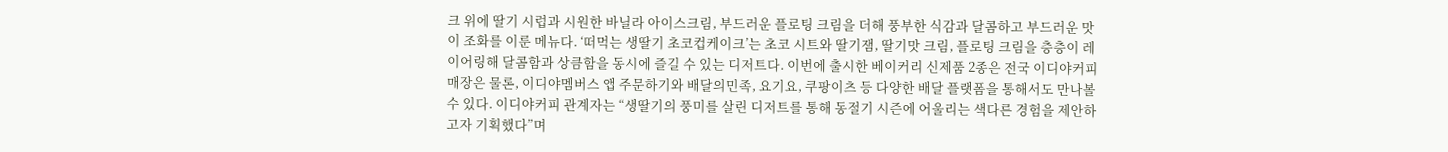크 위에 딸기 시럽과 시원한 바닐라 아이스크림, 부드러운 플로팅 크림을 더해 풍부한 식감과 달콤하고 부드러운 맛이 조화를 이룬 메뉴다. ‘떠먹는 생딸기 초코컵케이크’는 초코 시트와 딸기잼, 딸기맛 크림, 플로팅 크림을 층층이 레이어링해 달콤함과 상큼함을 동시에 즐길 수 있는 디저트다. 이번에 출시한 베이커리 신제품 2종은 전국 이디야커피 매장은 물론, 이디야멤버스 앱 주문하기와 배달의민족, 요기요, 쿠팡이츠 등 다양한 배달 플랫폼을 통해서도 만나볼 수 있다. 이디야커피 관계자는 “생딸기의 풍미를 살린 디저트를 통해 동절기 시즌에 어울리는 색다른 경험을 제안하고자 기획했다”며